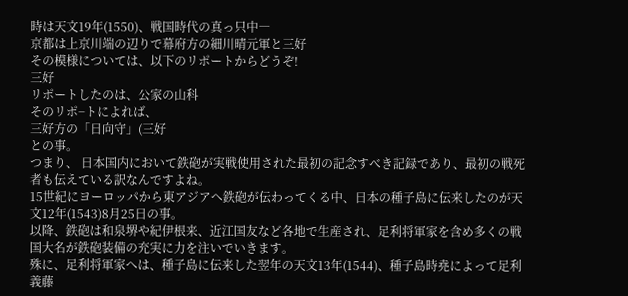時は天文19年(1550)、戦国時代の真っ只中―
京都は上京川端の辺りで幕府方の細川晴元軍と三好
その模様については、以下のリポートからどうぞ!
三好
リポートしたのは、公家の山科
そのリポ−トによれば、
三好方の「日向守」(三好
との事。
つまり、 日本国内において鉄砲が実戦使用された最初の記念すべき記録であり、最初の戦死者も伝えている訳なんですよね。
15世紀にヨーロッパから東アジアへ鉄砲が伝わってくる中、日本の種子島に伝来したのが天文12年(1543)8月25日の事。
以降、鉄砲は和泉堺や紀伊根来、近江国友など各地で生産され、足利将軍家を含め多くの戦国大名が鉄砲装備の充実に力を注いでいきます。
殊に、足利将軍家へは、種子島に伝来した翌年の天文13年(1544)、種子島時堯によって足利義藤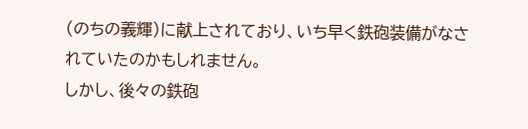(のちの義輝)に献上されており、いち早く鉄砲装備がなされていたのかもしれません。
しかし、後々の鉄砲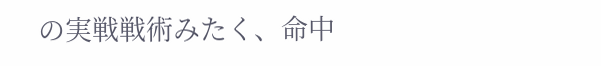の実戦戦術みたく、命中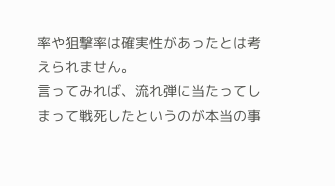率や狙撃率は確実性があったとは考えられません。
言ってみれば、流れ弾に当たってしまって戦死したというのが本当の事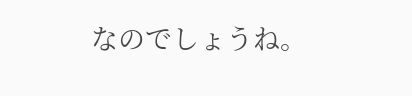なのでしょうね。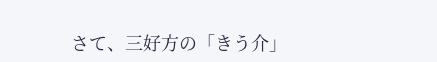さて、三好方の「きう介」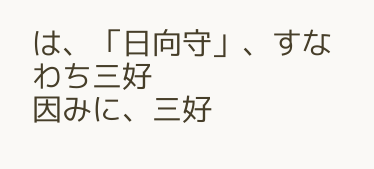は、「日向守」、すなわち三好
因みに、三好